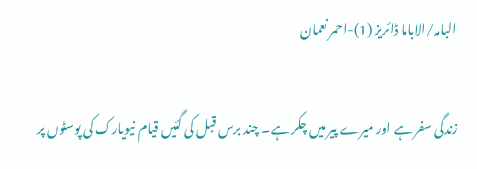البامہ/الاباما ڈائریز (1)-احمر نعمان

زندگی سفر ہے اور میرے پیر میں چکر ہے۔ چند برس قبل کی گئیں قیام نیویارک کی پوسٹوں پر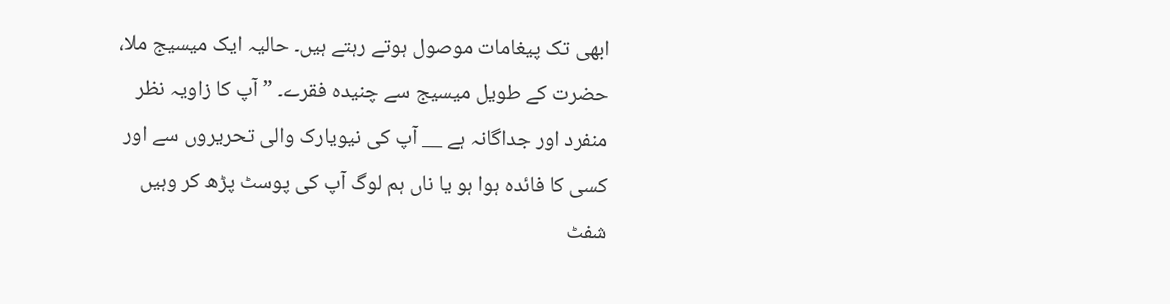ابھی تک پیغامات موصول ہوتے رہتے ہیں۔ حالیہ ایک میسیج ملا، حضرت کے طویل میسیج سے چنیدہ فقرے۔ ” آپ کا زاویہ نظر منفرد اور جداگانہ ہے __ آپ کی نیویارک والی تحریروں سے اور کسی کا فائدہ ہوا ہو یا ناں ہم لوگ آپ کی پوسٹ پڑھ کر وہیں شفٹ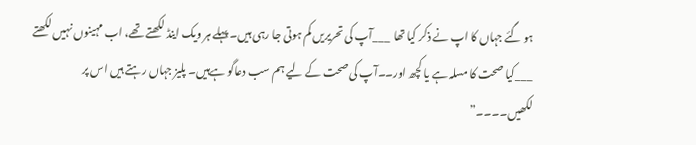ہو گئے جہاں کا اپ نے ذکر کیا تھا ___آپ کی تحریریں کم ہوتی جا رہی ہیں۔ پہلے ہر ویک اینڈ لکھتے تھے، اب مہینوں نہیں لکھتے ___کیا صحت کا مسلہ ہے یا کچھ اور۔۔آپ کی صحت کے لیے ہم سب دعاگو ہےہیں۔ پلیز جہاں رہتے ہیں اس پر لکھیں۔۔۔۔”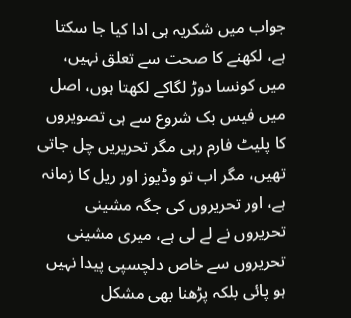جواب میں شکریہ ہی ادا کیا جا سکتا ہے، لکھنے کا صحت سے تعلق نہیں، میں کونسا دوڑ لگاکے لکھتا ہوں، اصل میں فیس بک شروع سے ہی تصویروں کا پلیٹ فارم رہی مگر تحریریں چل جاتی تھیں، مگر اب تو وڈیوز اور ریل کا زمانہ ہے، اور تحریروں کی جگہ مشینی تحریروں نے لے لی ہے، میری مشینی تحریروں سے خاص دلچسپی پیدا نہیں ہو پائی بلکہ پڑھنا بھی مشکل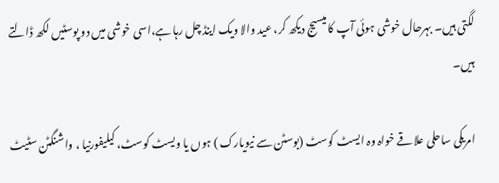لگتی ہیں۔ بہرحال خوشی ہوئی آپ کا میسیج دیکھ کر، عید والا ویک اینڈ چل رہا ہے،اسی خوشی میں دو پوسٹیں لکھ ڈالتے ہیں۔

امریکی ساحلی علاقے خواہ وہ ایسٹ کوسٹ (بوسٹن سے نیویارک ) ہوں یا ویسٹ کوسٹ، کیلیفورنیا ، واشنگٹن سٹیٹ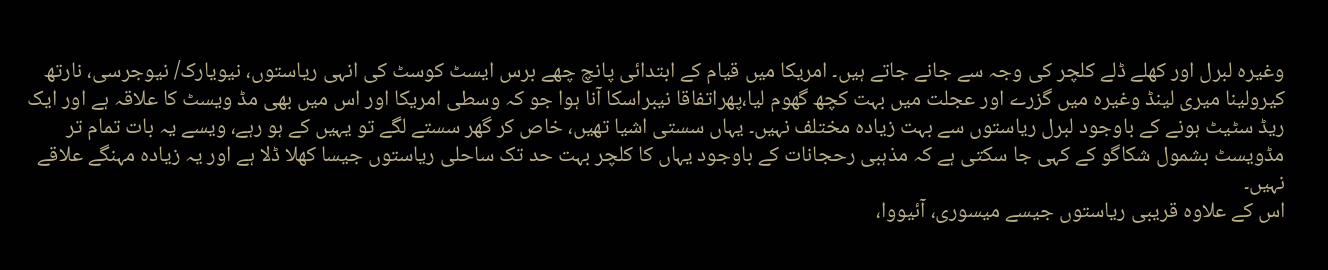وغیرہ لبرل اور کھلے ڈلے کلچر کی وجہ سے جانے جاتے ہیں۔ امریکا میں قیام کے ابتدائی پانچ چھے برس ایسٹ کوسٹ کی انہی ریاستوں، نیویارک/ نیوجرسی، نارتھ کیرولینا میری لینڈ وغیرہ میں گزرے اور عجلت میں بہت کچھ گھوم لیا،پھراتفاقا نیبراسکا آنا ہوا جو کہ وسطی امریکا اور اس میں بھی مڈ ویسٹ کا علاقہ ہے اور ایک ریڈ سٹیٹ ہونے کے باوجود لبرل ریاستوں سے بہت زیادہ مختلف نہیں۔ یہاں سستی اشیا تھیں، خاص کر گھر سستے لگے تو یہیں کے ہو رہے، ویسے یہ بات تمام تر مڈویسٹ بشمول شکاگو کے کہی جا سکتی ہے کہ مذہبی رحجانات کے باوجود یہاں کا کلچر بہت حد تک ساحلی ریاستوں جیسا کھلا ڈلا ہے اور یہ زیادہ مہنگے علاقے نہیں۔
اس کے علاوہ قریبی ریاستوں جیسے میسوری، آئیووا،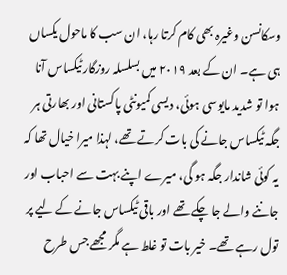وسکانسن وغیرہ بھی کام کرتا رہا، ان سب کا ماحول یکساں ہی ہے۔ ان کے بعد ۲۰۱۹ میں بسلسلہ روزگار ٹیکساس آنا ہوا تو شدید مایوسی ہوئی، دیسی کمیونٹی پاکستانی اور بھارتی ہر جگہ ٹیکساس جانے کی بات کرتے تھے، لہذا میرا خیال تھا کہ یہ کوئی شاندار جگہ ہو گی، میرے اپنے بہت سے احباب اور جاننے والے جا چکے تھے اور باقی ٹیکساس جانے کے لیے پر تول رہے تھے۔ خیر بات تو غلط ہے مگر مجھے جس طرح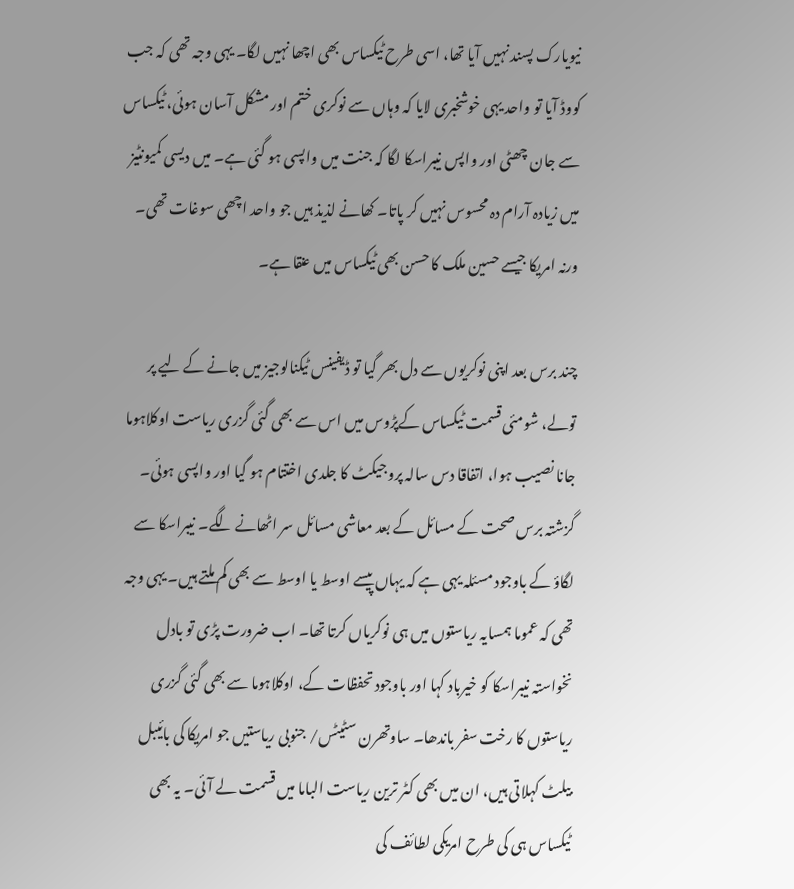نیویارک پسند نہیں آیا تھا، اسی طرح ٹیکساس بھی اچھا نہیں لگا۔ یہی وجہ تھی کہ جب کووڈ آیا تو واحد یہی خوشخبری لایا کہ وہاں سے نوکری ختم اور مشکل آسان ہوئی، ٹیکساس سے جان چھٹی اور واپس نیبراسکا لگا کہ جنت میں واپسی ہو گئی ہے۔ میں دیسی کمیونٹیز میں زیادہ آرام دہ محسوس نہیں کر پاتا۔ کھانے لذیذ ہیں جو واحد اچھی سوغات تھی۔ ورنہ امریکا جیسے حسین ملک کا حسن بھی ٹیکساس میں عنقا ہے۔

چند برس بعد اپنی نوکریوں سے دل بھر گیا تو ڈیفینس ٹیکنالوجیز میں جانے کے لیے پر تولے، شومئی قسمت ٹیکساس کےپڑوس میں اس سے بھی گئی گزری ریاست اوکلاہوما جانا نصیب ہوا، اتفاقا دس سالہ پروجیکٹ کا جلدی اختتام ہو گیا اور واپسی ہوئی۔ گزشتہ برس صحت کے مسائل کے بعد معاشی مسائل سر اٹھانے لگے۔ نیبراسکا سے لگاؤ کے باوجود مسئلہ یہی ہے کہ یہاں پیسے اوسط یا اوسط سے بھی کم ملتے ہیں۔ یہی وجہ تھی کہ عموما ہمسایہ ریاستوں میں ہی نوکریاں کرتا تھا۔ اب ضرورت پڑی تو بادل نخواستہ نیبراسکا کو خیرباد کہا اور باوجود تحفظات کے، اوکلاہوما سے بھی گئی گزری ریاستوں کا رخت سفر باندھا۔ ساوتھرن سٹیٹس/ جنوبی ریاستیں جو امریکا کی بائیبل بیلٹ کہلاتی ہیں، ان میں بھی کٹر ترین ریاست الباما میں قسمت لے آئی۔ یہ بھی ٹیکساس ہی کی طرح امریکی لطائف کی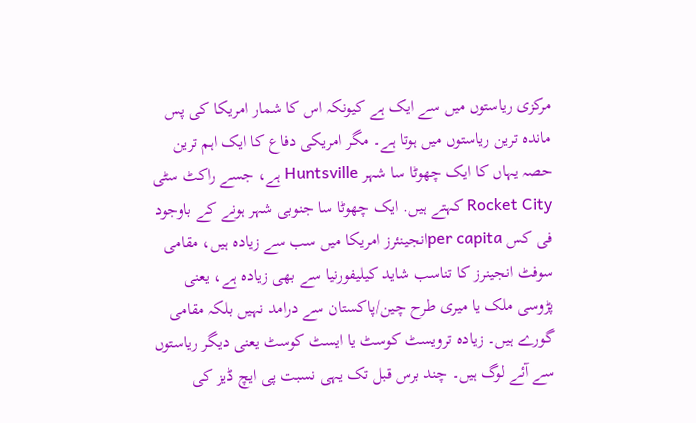مرکزی ریاستوں میں سے ایک ہے کیونکہ اس کا شمار امریکا کی پس ماندہ ترین ریاستوں میں ہوتا ہے۔ مگر امریکی دفاع کا ایک اہم ترین حصہ یہاں کا ایک چھوٹا سا شہر Huntsville ہے، جسے راکٹ سٹی Rocket City کہتے ہیں. ایک چھوٹا سا جنوبی شہر ہونے کے باوجود فی کس per capitaانجینئرز امریکا میں سب سے زیادہ ہیں، مقامی سوفٹ انجینرز کا تناسب شاید کیلیفورنیا سے بھی زیادہ ہے، یعنی پڑوسی ملک یا میری طرح چین/پاکستان سے درامد نہیں بلکہ مقامی گورے ہیں۔ زیادہ ترویسٹ کوسٹ یا ایسٹ کوسٹ یعنی دیگر ریاستوں سے آئے لوگ ہیں۔ چند برس قبل تک یہی نسبت پی ایچ ڈیز کی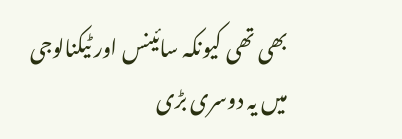بھی تھی کیونکہ سائینس اور ٹیکنالوجی میں یہ دوسری بڑی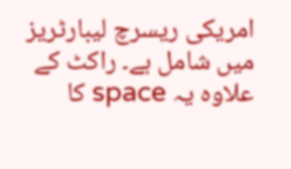امریکی ریسرچ لیبارٹریز میں شامل ہے۔ راکٹ کے علاوہ یہ space کا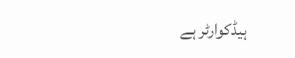ہیڈکوارٹر ہے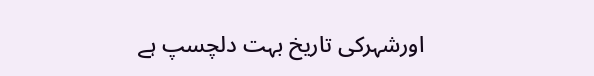اورشہرکی تاریخ بہت دلچسپ ہے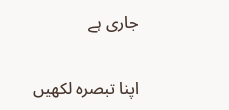جاری ہے

اپنا تبصرہ لکھیں